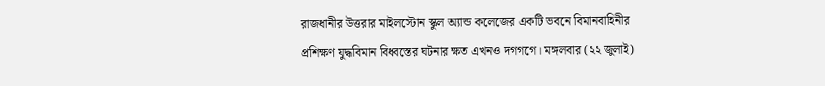রাজধানীর উত্তরার মাইলস্টোন স্কুল অ্যান্ড কলেজের একটি ভবনে বিমানবাহিনীর প্রশিক্ষণ যুদ্ধবিমান বিধ্বস্তের ঘটনার ক্ষত এখনও দগগগে। মঙ্গলবার (২২ জুলাই)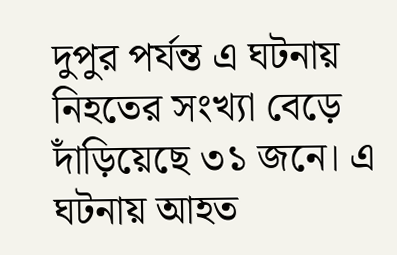দুপুর পর্যন্ত এ ঘটনায় নিহতের সংখ্যা বেড়ে দাঁড়িয়েছে ৩১ জনে। এ ঘটনায় আহত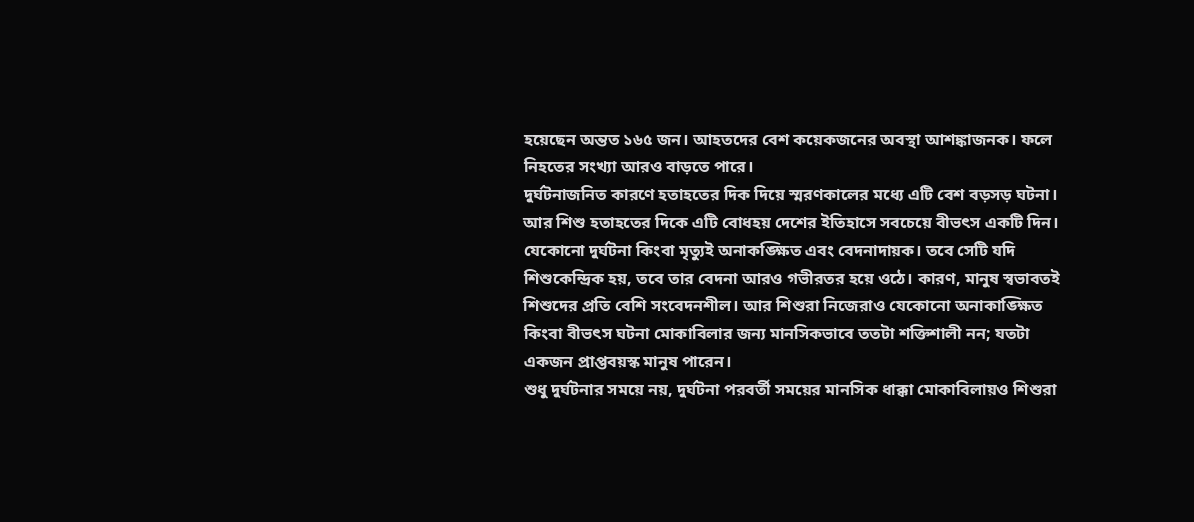হয়েছেন অন্তত ১৬৫ জন। আহতদের বেশ কয়েকজনের অবস্থা আশঙ্কাজনক। ফলে নিহতের সংখ্যা আরও বাড়তে পারে।
দুর্ঘটনাজনিত কারণে হতাহতের দিক দিয়ে স্মরণকালের মধ্যে এটি বেশ বড়সড় ঘটনা। আর শিশু হতাহতের দিকে এটি বোধহয় দেশের ইতিহাসে সবচেয়ে বীভৎস একটি দিন।
যেকোনো দুর্ঘটনা কিংবা মৃত্যুই অনাকঙ্ক্ষিত এবং বেদনাদায়ক। তবে সেটি যদি শিশুকেন্দ্রিক হয়, তবে তার বেদনা আরও গভীরতর হয়ে ওঠে। কারণ, মানুষ স্বভাবতই শিশুদের প্রতি বেশি সংবেদনশীল। আর শিশুরা নিজেরাও যেকোনো অনাকাঙ্ক্ষিত কিংবা বীভৎস ঘটনা মোকাবিলার জন্য মানসিকভাবে ততটা শক্তিশালী নন; যতটা একজন প্রাপ্তবয়স্ক মানুষ পারেন।
শুধু দুর্ঘটনার সময়ে নয়, দুর্ঘটনা পরবর্তী সময়ের মানসিক ধাক্কা মোকাবিলায়ও শিশুরা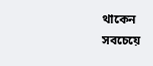থাকেন সবচেয়ে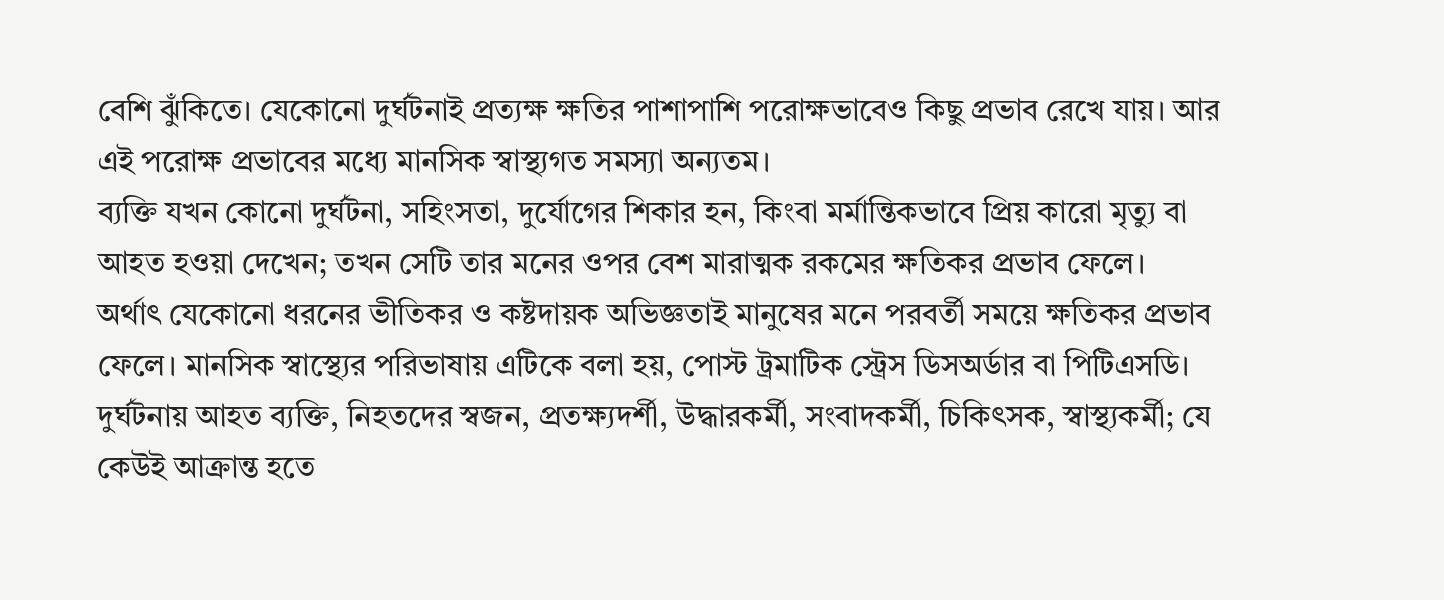বেশি ঝুঁকিতে। যেকোনো দুর্ঘটনাই প্রত্যক্ষ ক্ষতির পাশাপাশি পরোক্ষভাবেও কিছু প্রভাব রেখে যায়। আর এই পরোক্ষ প্রভাবের মধ্যে মানসিক স্বাস্থ্যগত সমস্যা অন্যতম।
ব্যক্তি যখন কোনো দুর্ঘটনা, সহিংসতা, দুর্যোগের শিকার হন, কিংবা মর্মান্তিকভাবে প্রিয় কারো মৃত্যু বা আহত হওয়া দেখেন; তখন সেটি তার মনের ওপর বেশ মারাত্মক রকমের ক্ষতিকর প্রভাব ফেলে।
অর্থাৎ যেকোনো ধরনের ভীতিকর ও কষ্টদায়ক অভিজ্ঞতাই মানুষের মনে পরবর্তী সময়ে ক্ষতিকর প্রভাব ফেলে। মানসিক স্বাস্থ্যের পরিভাষায় এটিকে বলা হয়, পোস্ট ট্রমাটিক স্ট্রেস ডিসঅর্ডার বা পিটিএসডি।
দুর্ঘটনায় আহত ব্যক্তি, নিহতদের স্বজন, প্রতক্ষ্যদর্শী, উদ্ধারকর্মী, সংবাদকর্মী, চিকিৎসক, স্বাস্থ্যকর্মী; যে কেউই আক্রান্ত হতে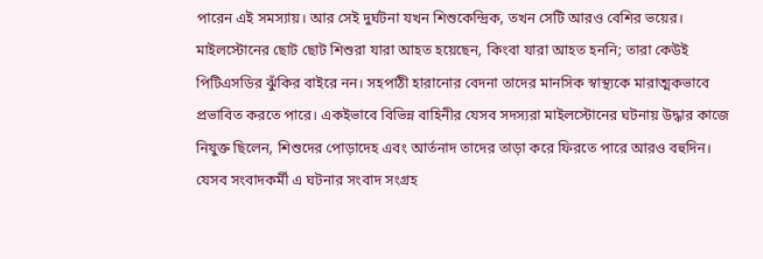পারেন এই সমস্যায়। আর সেই দুর্ঘটনা যখন শিশুকেন্দ্রিক, তখন সেটি আরও বেশির ভয়ের।
মাইলস্টোনের ছোট ছোট শিশুরা যারা আহত হয়েছেন, কিংবা যারা আহত হননি; তারা কেউই পিটিএসডির ঝুঁকির বাইরে নন। সহপাঠী হারানোর বেদনা তাদের মানসিক স্বাস্থ্যকে মারাত্মকভাবে প্রভাবিত করতে পারে। একইভাবে বিভিন্ন বাহিনীর যেসব সদস্যরা মাইলস্টোনের ঘটনায় উদ্ধার কাজে নিযুক্ত ছিলেন, শিশুদের পোড়াদেহ এবং আর্তনাদ তাদের তাড়া করে ফিরতে পারে আরও বহুদিন। যেসব সংবাদকর্মী এ ঘটনার সংবাদ সংগ্রহ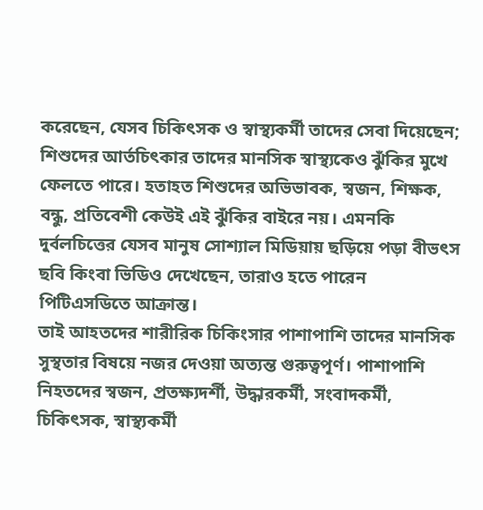করেছেন, যেসব চিকিৎসক ও স্বাস্থ্যকর্মী তাদের সেবা দিয়েছেন; শিশুদের আর্তচিৎকার তাদের মানসিক স্বাস্থ্যকেও ঝুঁকির মুখে ফেলতে পারে। হতাহত শিশুদের অভিভাবক, স্বজন, শিক্ষক, বন্ধু, প্রতিবেশী কেউই এই ঝুঁকির বাইরে নয়। এমনকি দুর্বলচিত্তের যেসব মানুষ সোশ্যাল মিডিয়ায় ছড়িয়ে পড়া বীভৎস ছবি কিংবা ভিডিও দেখেছেন, তারাও হতে পারেন পিটিএসডিতে আক্রান্ত।
তাই আহতদের শারীরিক চিকিংসার পাশাপাশি তাদের মানসিক সুস্থতার বিষয়ে নজর দেওয়া অত্যন্ত গুরুত্বপূর্ণ। পাশাপাশি নিহতদের স্বজন, প্রতক্ষ্যদর্শী, উদ্ধারকর্মী, সংবাদকর্মী, চিকিৎসক, স্বাস্থ্যকর্মী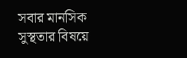সবার মানসিক সুস্থতার বিষয়ে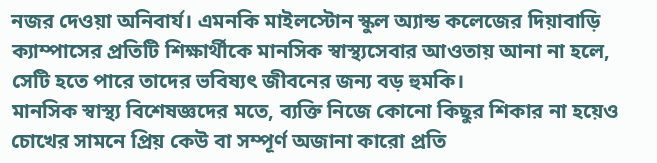নজর দেওয়া অনিবার্য। এমনকি মাইলস্টোন স্কুল অ্যান্ড কলেজের দিয়াবাড়ি ক্যাম্পাসের প্রতিটি শিক্ষার্থীকে মানসিক স্বাস্থ্যসেবার আওতায় আনা না হলে, সেটি হতে পারে তাদের ভবিষ্যৎ জীবনের জন্য বড় হুমকি।
মানসিক স্বাস্থ্য বিশেষজ্ঞদের মতে, ব্যক্তি নিজে কোনো কিছুর শিকার না হয়েও চোখের সামনে প্রিয় কেউ বা সম্পূর্ণ অজানা কারো প্রতি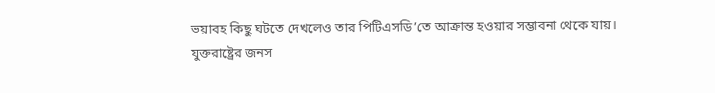ভয়াবহ কিছু ঘটতে দেখলেও তার পিটিএসডি’তে আক্রান্ত হওয়ার সম্ভাবনা থেকে যায়।
যুক্তরাষ্ট্রের জনস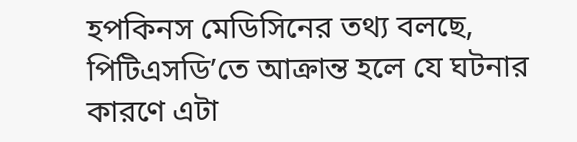হপকিনস মেডিসিনের তথ্য বলছে, পিটিএসডি’তে আক্রান্ত হলে যে ঘটনার কারণে এটা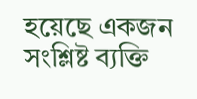হয়েছে একজন সংশ্লিষ্ট ব্যক্তি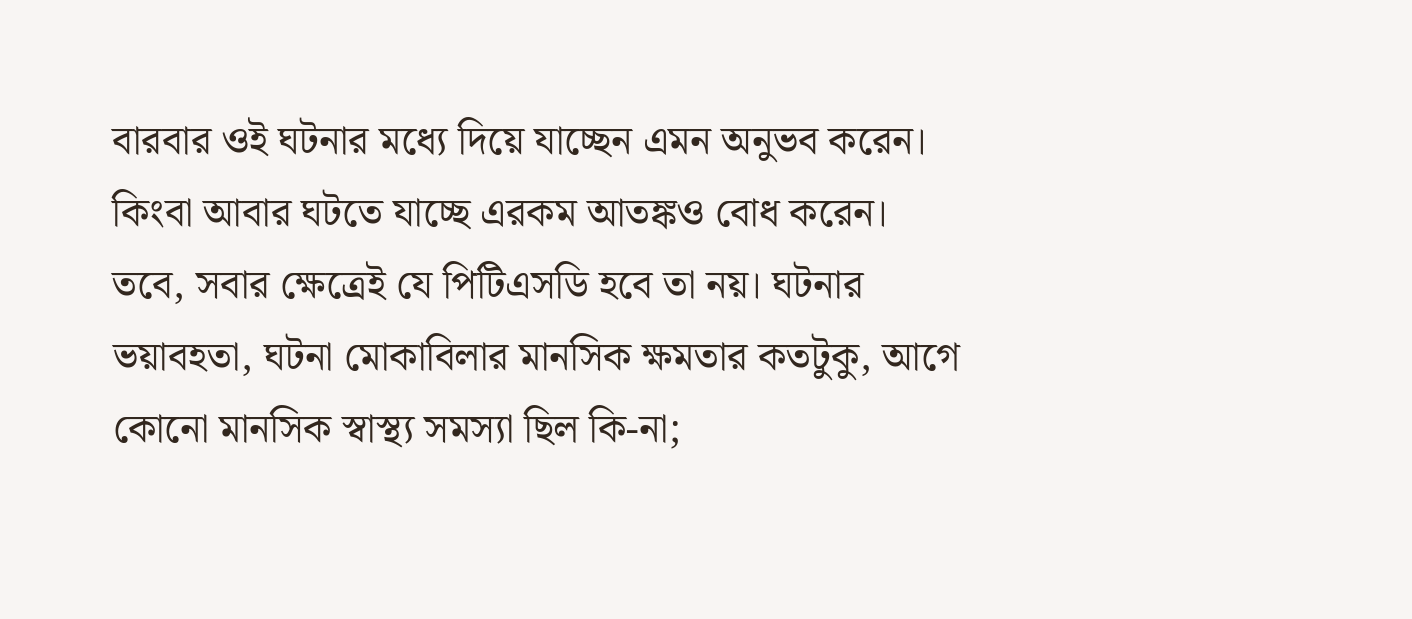বারবার ওই ঘটনার মধ্যে দিয়ে যাচ্ছেন এমন অনুভব করেন। কিংবা আবার ঘটতে যাচ্ছে এরকম আতঙ্কও বোধ করেন।
তবে, সবার ক্ষেত্রেই যে পিটিএসডি হবে তা নয়। ঘটনার ভয়াবহতা, ঘটনা মোকাবিলার মানসিক ক্ষমতার কতটুকু, আগে কোনো মানসিক স্বাস্থ্য সমস্যা ছিল কি-না;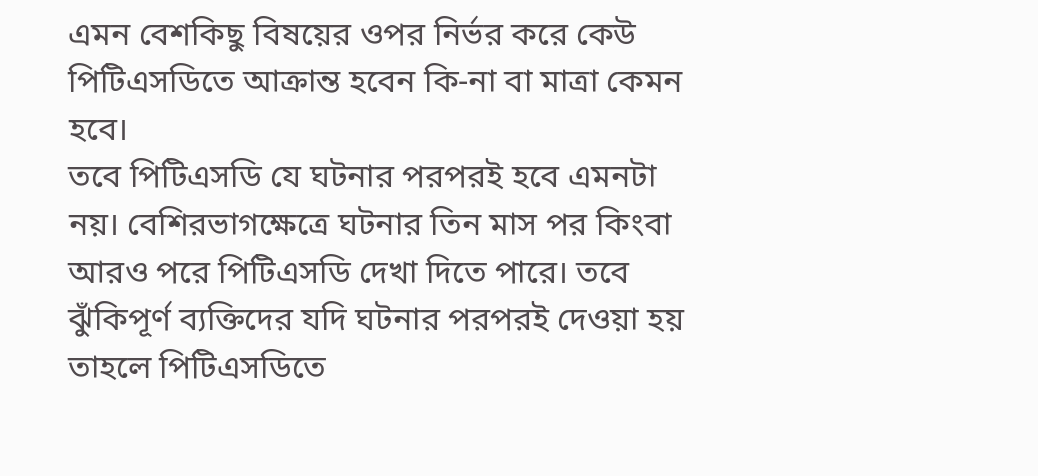এমন বেশকিছু বিষয়ের ওপর নির্ভর করে কেউ পিটিএসডিতে আক্রান্ত হবেন কি-না বা মাত্রা কেমন হবে।
তবে পিটিএসডি যে ঘটনার পরপরই হবে এমনটা নয়। বেশিরভাগক্ষেত্রে ঘটনার তিন মাস পর কিংবা আরও পরে পিটিএসডি দেখা দিতে পারে। তবে ঝুঁকিপূর্ণ ব্যক্তিদের যদি ঘটনার পরপরই দেওয়া হয় তাহলে পিটিএসডিতে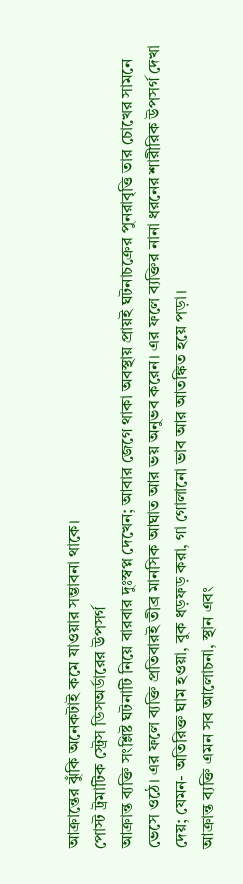আক্রান্তের ঝুঁকি অনেকটাই কমে যাওয়ার সম্ভাবনা থাকে।
পোস্ট ট্রমাটিক স্ট্রেস ডিসঅর্ডারের উপসর্গ
আক্রান্ত ব্যক্তি সংশ্লিষ্ট ঘটনাটি নিয়ে বারবার দুঃস্বপ্ন দেখেন; আবার জেগে থাকা অবস্থায় প্রায়ই ঘটনাচক্রের পুনরাবৃত্তি তার চোখের সামনে ভেসে ওঠে। এর ফলে ব্যক্তি প্রতিবারই তীব্র মানসিক আঘাত আর ভয় অনুভব করেন। এর ফলে ব্যক্তির নানা ধরনের শারীরিক উপসর্গ দেখা দেয়; যেমন- অতিরিক্ত ঘাম হওয়া, বুক ধড়ফড় করা, গা গোলানো ভাব আর আতঙ্কিত হয়ে পড়া।
আক্রান্ত ব্যক্তি এমন সব আলোচনা, স্থান এবং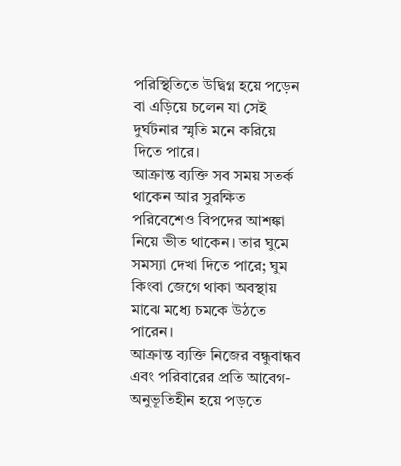পরিস্থিতিতে উদ্বিগ্ন হয়ে পড়েন বা এড়িয়ে চলেন যা সেই দুর্ঘটনার স্মৃতি মনে করিয়ে দিতে পারে।
আক্রান্ত ব্যক্তি সব সময় সতর্ক থাকেন আর সুরক্ষিত পরিবেশেও বিপদের আশঙ্কা নিয়ে ভীত থাকেন। তার ঘুমে সমস্যা দেখা দিতে পারে; ঘুম কিংবা জেগে থাকা অবস্থায় মাঝে মধ্যে চমকে উঠতে পারেন।
আক্রান্ত ব্যক্তি নিজের বন্ধুবান্ধব এবং পরিবারের প্রতি আবেগ-অনুভূতিহীন হয়ে পড়তে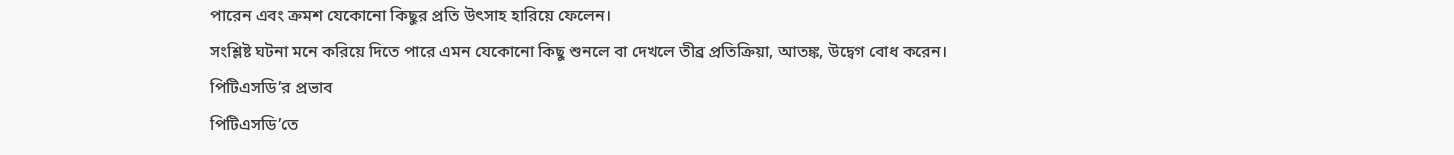পারেন এবং ক্রমশ যেকোনো কিছুর প্রতি উৎসাহ হারিয়ে ফেলেন।
সংশ্লিষ্ট ঘটনা মনে করিয়ে দিতে পারে এমন যেকোনো কিছু শুনলে বা দেখলে তীব্র প্রতিক্রিয়া, আতঙ্ক, উদ্বেগ বোধ করেন।
পিটিএসডি’র প্রভাব
পিটিএসডি’তে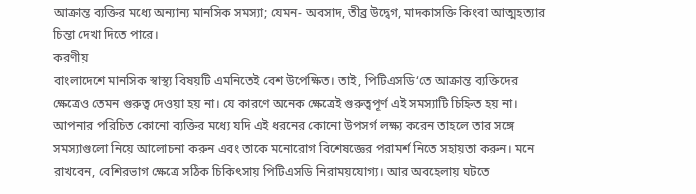আক্রান্ত ব্যক্তির মধ্যে অন্যান্য মানসিক সমস্যা; যেমন- অবসাদ, তীব্র উদ্বেগ, মাদকাসক্তি কিংবা আত্মহত্যার চিন্তা দেখা দিতে পারে।
করণীয়
বাংলাদেশে মানসিক স্বাস্থ্য বিষয়টি এমনিতেই বেশ উপেক্ষিত। তাই, পিটিএসডি‘তে আক্রান্ত ব্যক্তিদের ক্ষেত্রেও তেমন গুরুত্ব দেওয়া হয় না। যে কারণে অনেক ক্ষেত্রেই গুরুত্বপূর্ণ এই সমস্যাটি চিহ্নিত হয় না।
আপনার পরিচিত কোনো ব্যক্তির মধ্যে যদি এই ধরনের কোনো উপসর্গ লক্ষ্য করেন তাহলে তার সঙ্গে সমস্যাগুলো নিয়ে আলোচনা করুন এবং তাকে মনোরোগ বিশেষজ্ঞের পরামর্শ নিতে সহায়তা করুন। মনে রাখবেন, বেশিরভাগ ক্ষেত্রে সঠিক চিকিৎসায় পিটিএসডি নিরাময়যোগ্য। আর অবহেলায় ঘটতে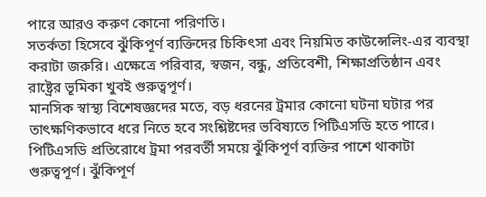পারে আরও করুণ কোনো পরিণতি।
সতর্কতা হিসেবে ঝুঁকিপূর্ণ ব্যক্তিদের চিকিৎসা এবং নিয়মিত কাউন্সেলিং-এর ব্যবস্থা করাটা জরুরি। এক্ষেত্রে পরিবার, স্বজন, বন্ধু, প্রতিবেশী, শিক্ষাপ্রতিষ্ঠান এবং রাষ্ট্রের ভূমিকা খুবই গুরুত্বপূর্ণ।
মানসিক স্বাস্থ্য বিশেষজ্ঞদের মতে, বড় ধরনের ট্রমার কোনো ঘটনা ঘটার পর তাৎক্ষণিকভাবে ধরে নিতে হবে সংশ্লিষ্টদের ভবিষ্যতে পিটিএসডি হতে পারে। পিটিএসডি প্রতিরোধে ট্রমা পরবর্তী সময়ে ঝুঁকিপূর্ণ ব্যক্তির পাশে থাকাটা গুরুত্বপূর্ণ। ঝুঁকিপূর্ণ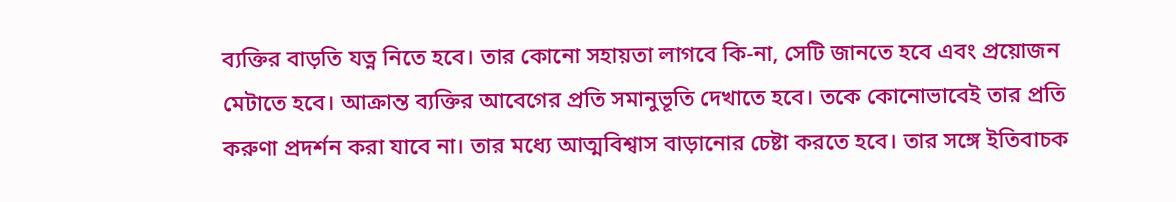ব্যক্তির বাড়তি যত্ন নিতে হবে। তার কোনো সহায়তা লাগবে কি-না, সেটি জানতে হবে এবং প্রয়োজন মেটাতে হবে। আক্রান্ত ব্যক্তির আবেগের প্রতি সমানুভূতি দেখাতে হবে। তকে কোনোভাবেই তার প্রতি করুণা প্রদর্শন করা যাবে না। তার মধ্যে আত্মবিশ্বাস বাড়ানোর চেষ্টা করতে হবে। তার সঙ্গে ইতিবাচক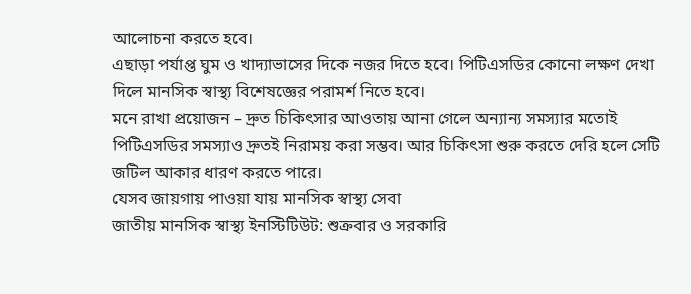আলোচনা করতে হবে।
এছাড়া পর্যাপ্ত ঘুম ও খাদ্যাভাসের দিকে নজর দিতে হবে। পিটিএসডির কোনো লক্ষণ দেখা দিলে মানসিক স্বাস্থ্য বিশেষজ্ঞের পরামর্শ নিতে হবে।
মনে রাখা প্রয়োজন – দ্রুত চিকিৎসার আওতায় আনা গেলে অন্যান্য সমস্যার মতোই পিটিএসডির সমস্যাও দ্রুতই নিরাময় করা সম্ভব। আর চিকিৎসা শুরু করতে দেরি হলে সেটি জটিল আকার ধারণ করতে পারে।
যেসব জায়গায় পাওয়া যায় মানসিক স্বাস্থ্য সেবা
জাতীয় মানসিক স্বাস্থ্য ইনস্টিটিউট: শুক্রবার ও সরকারি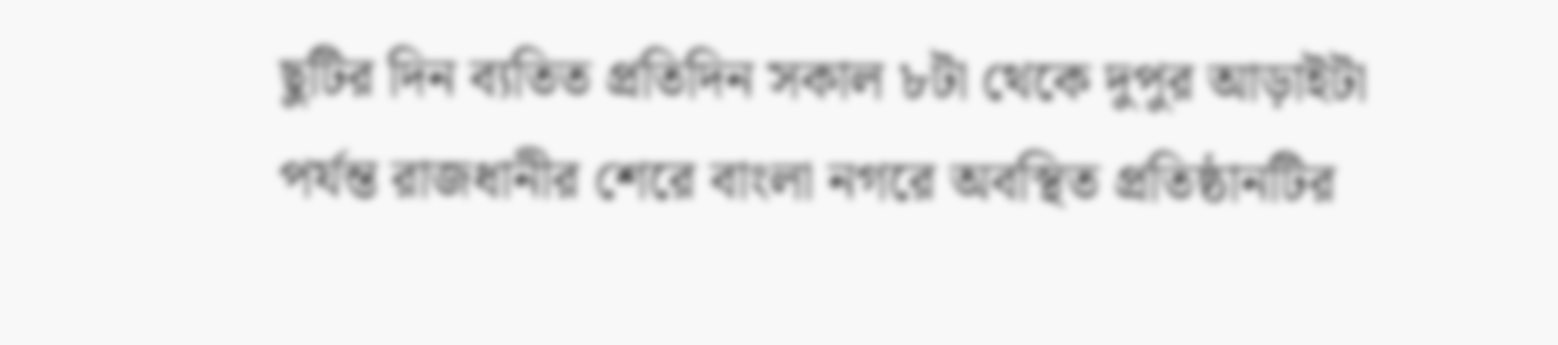ছুটির দিন ব্যতিত প্রতিদিন সকাল ৮টা থেকে দুপুর আড়াইটা পর্যন্ত রাজধানীর শেরে বাংলা নগরে অবস্থিত প্রতিষ্ঠানটির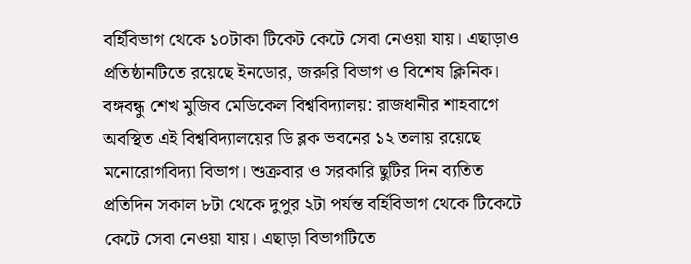বর্হিবিভাগ থেকে ১০টাকা টিকেট কেটে সেবা নেওয়া যায়। এছাড়াও প্রতিষ্ঠানটিতে রয়েছে ইনডোর, জরুরি বিভাগ ও বিশেষ ক্লিনিক।
বঙ্গবন্ধু শেখ মুজিব মেডিকেল বিশ্ববিদ্যালয়: রাজধানীর শাহবাগে অবস্থিত এই বিশ্ববিদ্যালয়ের ডি ব্লক ভবনের ১২ তলায় রয়েছে মনোরোগবিদ্যা বিভাগ। শুক্রবার ও সরকারি ছুটির দিন ব্যতিত প্রতিদিন সকাল ৮টা থেকে দুপুর ২টা পর্যন্ত বর্হিবিভাগ থেকে টিকেটে কেটে সেবা নেওয়া যায়। এছাড়া বিভাগটিতে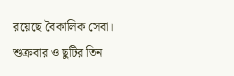রয়েছে বৈকালিক সেবা। শুক্রবার ও ছুটির তিন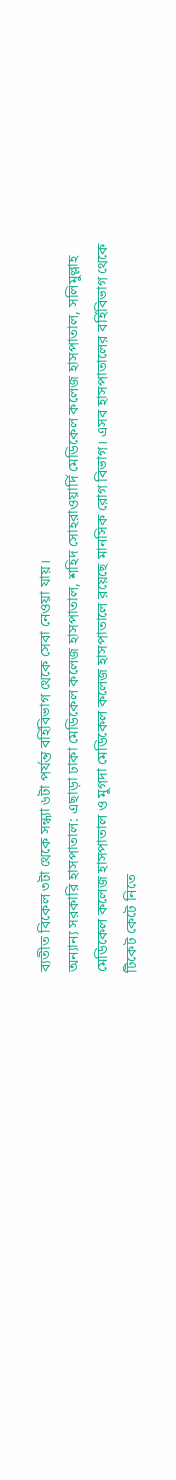ব্যতীত বিকেল ৩টা থেকে সন্ধ্যা ৬টা পর্যন্ত বর্হিবিভাগ থেকে সেবা নেওয়া যায়।
অন্যান্য সরকারি হাসপাতাল: এছাড়া ঢাকা মেডিকেল কলেজ হাসপাতাল, শহিদ সোহরাওয়ার্দি মেডিকেল কলেজ হাসপাতাল, সলিমুল্লাহ মেডিকেল কলেজ হাসপাতাল ও মুগদা মেডিকেল কলেজ হাসপাতালে রয়েছে মানসিক রোগ বিভাগ। এসব হাসপাতালের বর্হিবিভাগ থেকে টিকেট কেটে নিতে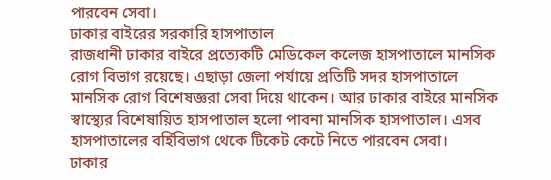পারবেন সেবা।
ঢাকার বাইরের সরকারি হাসপাতাল
রাজধানী ঢাকার বাইরে প্রত্যেকটি মেডিকেল কলেজ হাসপাতালে মানসিক রোগ বিভাগ রয়েছে। এছাড়া জেলা পর্যায়ে প্রতিটি সদর হাসপাতালে মানসিক রোগ বিশেষজ্ঞরা সেবা দিয়ে থাকেন। আর ঢাকার বাইরে মানসিক স্বাস্থ্যের বিশেষায়িত হাসপাতাল হলো পাবনা মানসিক হাসপাতাল। এসব হাসপাতালের বর্হিবিভাগ থেকে টিকেট কেটে নিতে পারবেন সেবা।
ঢাকার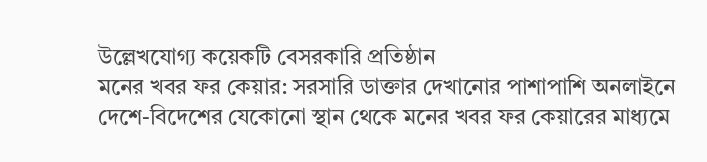উল্লেখযোগ্য কয়েকটি বেসরকারি প্রতিষ্ঠান
মনের খবর ফর কেয়ার: সরসারি ডাক্তার দেখানোর পাশাপাশি অনলাইনে দেশে-বিদেশের যেকোনো স্থান থেকে মনের খবর ফর কেয়ারের মাধ্যমে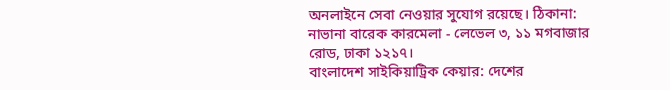অনলাইনে সেবা নেওয়ার সুযোগ রয়েছে। ঠিকানা: নাভানা বারেক কারমেলা - লেভেল ৩, ১১ মগবাজার রোড, ঢাকা ১২১৭।
বাংলাদেশ সাইকিয়াট্রিক কেয়ার: দেশের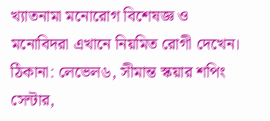খ্যাতনামা মনোরোগ বিশেষজ্ঞ ও মনোবিদরা এখানে নিয়মিত রোগী দেখেন। ঠিকানা: লেভেল৬, সীমান্ত স্কয়ার শপিং সেন্টার,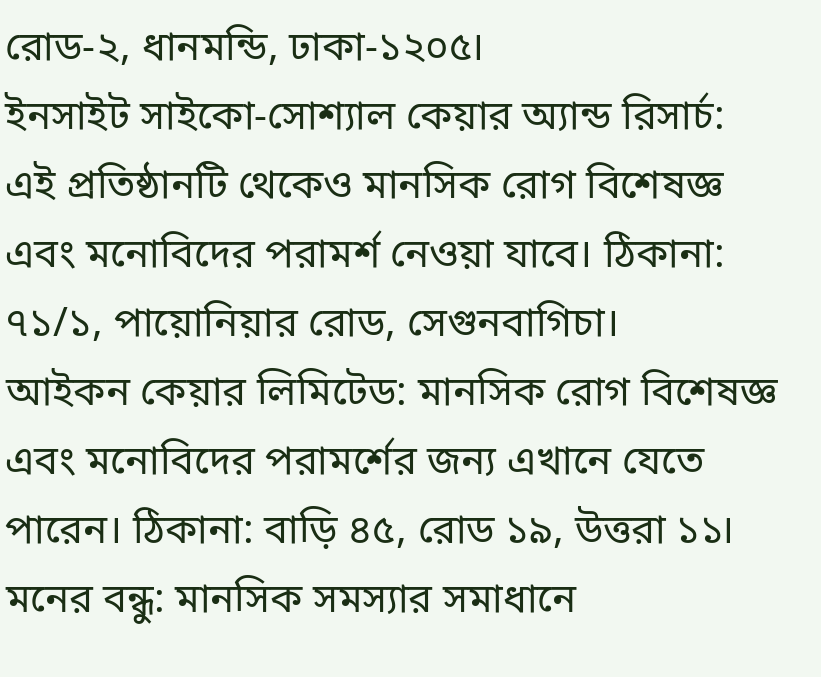রোড-২, ধানমন্ডি, ঢাকা-১২০৫।
ইনসাইট সাইকো-সোশ্যাল কেয়ার অ্যান্ড রিসার্চ: এই প্রতিষ্ঠানটি থেকেও মানসিক রোগ বিশেষজ্ঞ এবং মনোবিদের পরামর্শ নেওয়া যাবে। ঠিকানা: ৭১/১, পায়োনিয়ার রোড, সেগুনবাগিচা।
আইকন কেয়ার লিমিটেড: মানসিক রোগ বিশেষজ্ঞ এবং মনোবিদের পরামর্শের জন্য এখানে যেতে পারেন। ঠিকানা: বাড়ি ৪৫, রোড ১৯, উত্তরা ১১।
মনের বন্ধু: মানসিক সমস্যার সমাধানে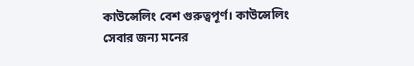কাউন্সেলিং বেশ গুরুত্বপূর্ণ। কাউন্সেলিং সেবার জন্য মনের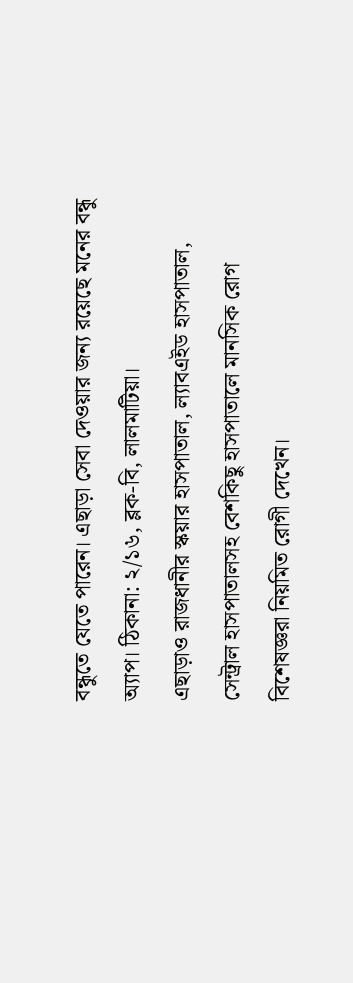বন্ধুতে যেতে পারেন। এছাড়া সেবা দেওয়ার জন্য রয়েছে মনের বন্ধু অ্যাপ। ঠিকানা: ২/১৬, ব্লক-বি, লালমাটিয়া।
এছাড়াও রাজধানীর স্কয়ার হাসপাতাল, ল্যাবএইড হাসপাতাল, সেন্ট্রাল হাসপাতালসহ বেশকিছু হাসপাতালে মানসিক রোগ বিশেষজ্ঞরা নিয়মিত রোগী দেখেন।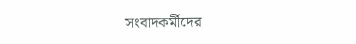সংবাদকর্মীদের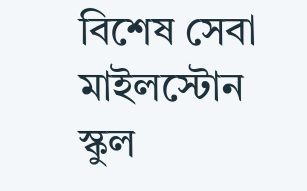বিশেষ সেবা
মাইলস্টোন স্কুল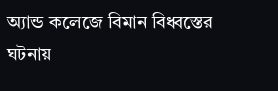অ্যান্ড কলেজে বিমান বিধ্বস্তের ঘটনায়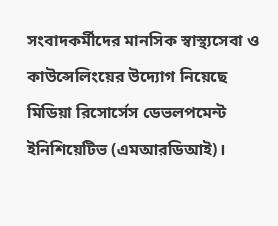সংবাদকর্মীদের মানসিক স্বাস্থ্যসেবা ও কাউন্সেলিংয়ের উদ্যোগ নিয়েছে মিডিয়া রিসোর্সেস ডেভলপমেন্ট ইনিশিয়েটিভ (এমআরডিআই)।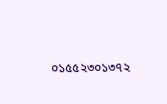০১৫৫২৩০১৩৭২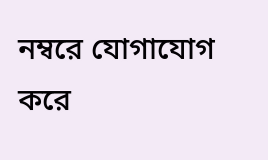নম্বরে যোগাযোগ করে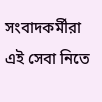সংবাদকর্মীরা এই সেবা নিতে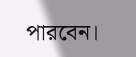পারবেন।